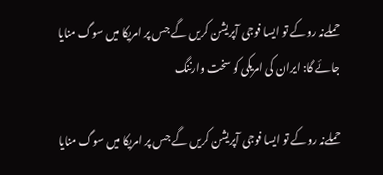حملےنہ روکے تو ایسا فوجی آپریشن کریں گے جس پر امریکا میں سوگ منایا جائے گا: ایران کی امریکی کو سخت وارننگ

حملےنہ روکے تو ایسا فوجی آپریشن کریں گے جس پر امریکا میں سوگ منایا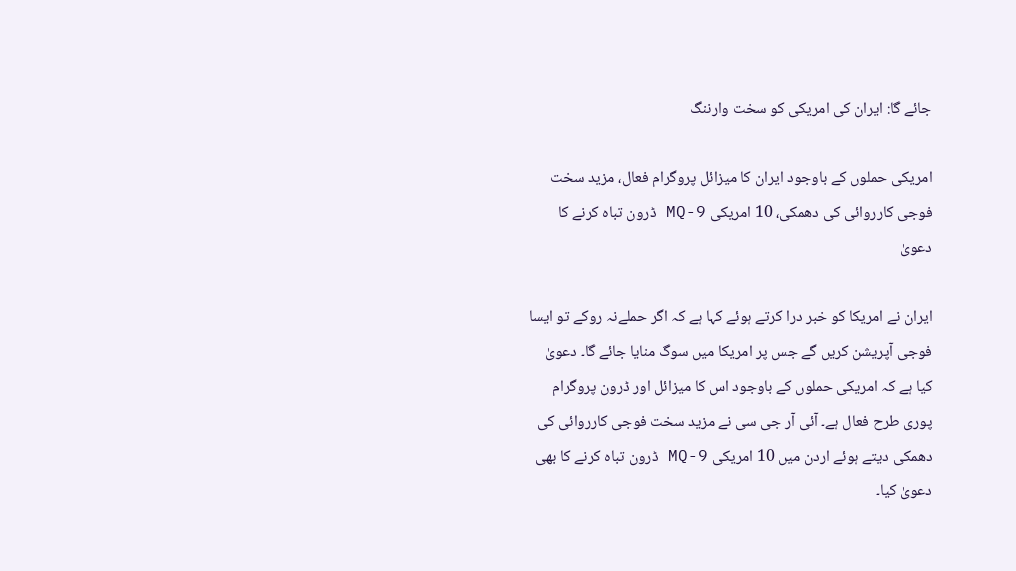جائے گا: ایران کی امریکی کو سخت وارننگ

امریکی حملوں کے باوجود ایران کا میزائل پروگرام فعال، مزید سخت فوجی کارروائی کی دھمکی، 10 امریکی MQ-9 ڈرون تباہ کرنے کا دعویٰ

ایران نے امریکا کو خبر درا کرتے ہوئے کہا ہے کہ اگر حملےنہ روکے تو ایسا فوجی آپریشن کریں گے جس پر امریکا میں سوگ منایا جائے گا۔ دعویٰ کیا ہے کہ امریکی حملوں کے باوجود اس کا میزائل اور ڈرون پروگرام پوری طرح فعال ہے۔ آئی آر جی سی نے مزید سخت فوجی کارروائی کی دھمکی دیتے ہوئے اردن میں 10 امریکی MQ-9 ڈرون تباہ کرنے کا بھی دعویٰ کیا۔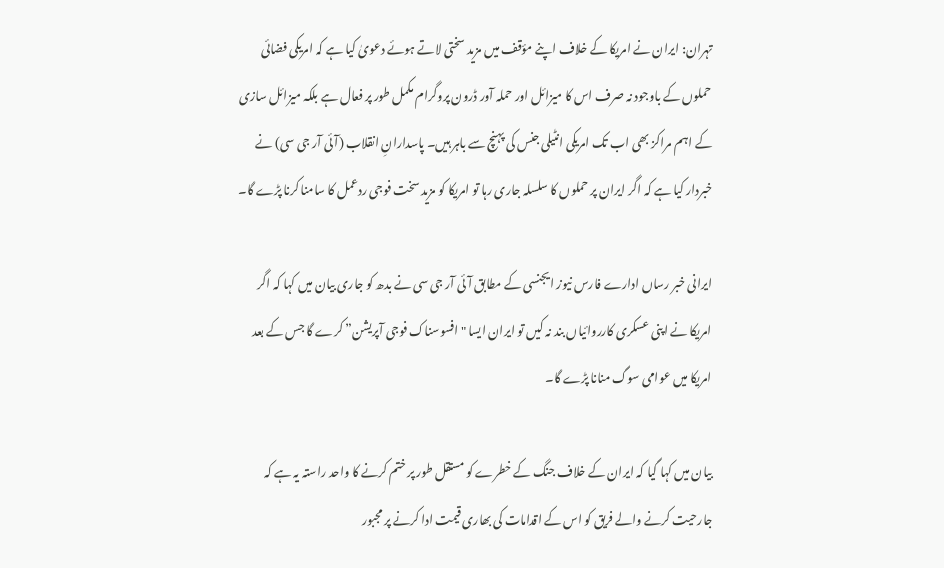تہران: ایران نے امریکا کے خلاف اپنے مؤقف میں مزید سختی لاتے ہوئے دعویٰ کیا ہے کہ امریکی فضائی حملوں کے باوجود نہ صرف اس کا میزائل اور حملہ آور ڈرون پروگرام مکمل طور پر فعال ہے بلکہ میزائل سازی کے اہم مراکز بھی اب تک امریکی انٹیلی جنس کی پہنچ سے باہر ہیں۔ پاسدارانِ انقلاب (آئی آر جی سی) نے خبردار کیا ہے کہ اگر ایران پر حملوں کا سلسلہ جاری رہا تو امریکا کو مزید سخت فوجی ردعمل کا سامنا کرنا پڑے گا۔

ایرانی خبر رساں ادارے فارس نیوز ایجنسی کے مطابق آئی آر جی سی نے بدھ کو جاری بیان میں کہا کہ اگر امریکا نے اپنی عسکری کارروائیاں بند نہ کیں تو ایران ایسا "افسوسناک فوجی آپریشن” کرے گا جس کے بعد امریکا میں عوامی سوگ منانا پڑے گا۔

بیان میں کہا گیا کہ ایران کے خلاف جنگ کے خطرے کو مستقل طور پر ختم کرنے کا واحد راستہ یہ ہے کہ جارحیت کرنے والے فریق کو اس کے اقدامات کی بھاری قیمت ادا کرنے پر مجبور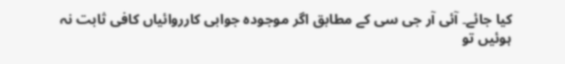کیا جائے۔ آئی آر جی سی کے مطابق اگر موجودہ جوابی کارروائیاں کافی ثابت نہ ہوئیں تو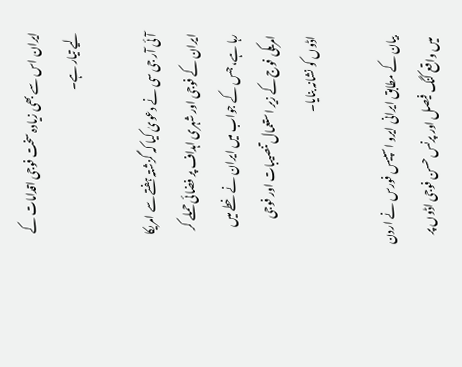ایران اس سے بھی زیادہ سخت فوجی اقدامات کے لیے تیار ہے۔

آئی آر جی سی نے دعویٰ کیا کہ گزشتہ ہفتے سے امریکا ایران کے فوجی اور شہری اہداف پر فضائی حملے کر رہا ہے، جس کے جواب میں ایران نے خطے میں امریکی فوج کے زیر استعمال تنصیبات اور فوجی اڈوں کو نشانہ بنایا۔

بیان کے مطابق ایرانی ایرو اسپیس فورس نے اردن میں واقع کنگ فیصل اور پرنس حسن فوجی اڈوں پر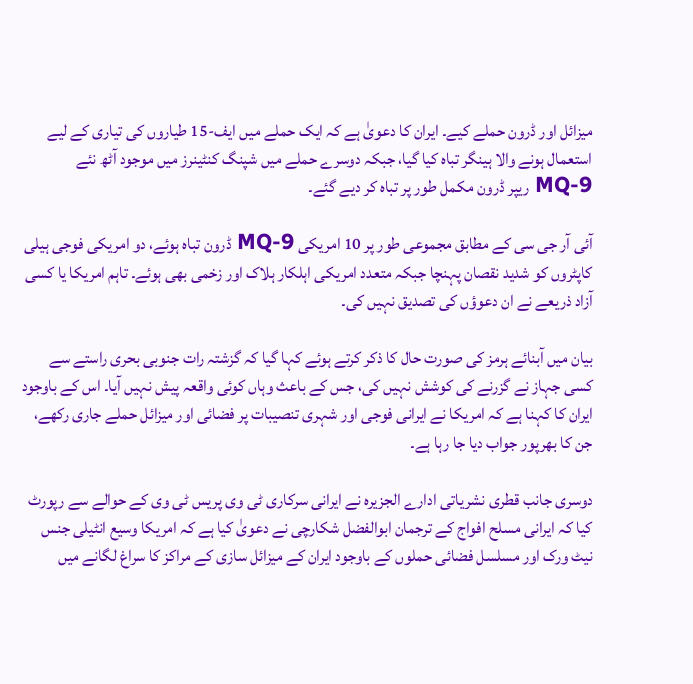میزائل اور ڈرون حملے کیے۔ ایران کا دعویٰ ہے کہ ایک حملے میں ایف-15 طیاروں کی تیاری کے لیے استعمال ہونے والا ہینگر تباہ کیا گیا، جبکہ دوسرے حملے میں شپنگ کنٹینرز میں موجود آٹھ نئے MQ-9 ریپر ڈرون مکمل طور پر تباہ کر دیے گئے۔

آئی آر جی سی کے مطابق مجموعی طور پر 10 امریکی MQ-9 ڈرون تباہ ہوئے، دو امریکی فوجی ہیلی کاپٹروں کو شدید نقصان پہنچا جبکہ متعدد امریکی اہلکار ہلاک اور زخمی بھی ہوئے۔ تاہم امریکا یا کسی آزاد ذریعے نے ان دعوؤں کی تصدیق نہیں کی۔

بیان میں آبنائے ہرمز کی صورت حال کا ذکر کرتے ہوئے کہا گیا کہ گزشتہ رات جنوبی بحری راستے سے کسی جہاز نے گزرنے کی کوشش نہیں کی، جس کے باعث وہاں کوئی واقعہ پیش نہیں آیا۔ اس کے باوجود ایران کا کہنا ہے کہ امریکا نے ایرانی فوجی اور شہری تنصیبات پر فضائی اور میزائل حملے جاری رکھے، جن کا بھرپور جواب دیا جا رہا ہے۔

دوسری جانب قطری نشریاتی ادارے الجزیرہ نے ایرانی سرکاری ٹی وی پریس ٹی وی کے حوالے سے رپورٹ کیا کہ ایرانی مسلح افواج کے ترجمان ابوالفضل شکارچی نے دعویٰ کیا ہے کہ امریکا وسیع انٹیلی جنس نیٹ ورک اور مسلسل فضائی حملوں کے باوجود ایران کے میزائل سازی کے مراکز کا سراغ لگانے میں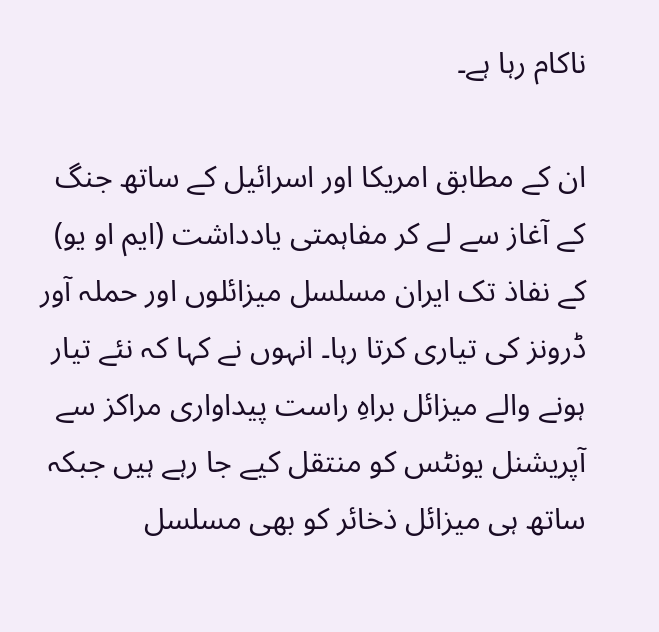ناکام رہا ہے۔

ان کے مطابق امریکا اور اسرائیل کے ساتھ جنگ کے آغاز سے لے کر مفاہمتی یادداشت (ایم او یو) کے نفاذ تک ایران مسلسل میزائلوں اور حملہ آور ڈرونز کی تیاری کرتا رہا۔ انہوں نے کہا کہ نئے تیار ہونے والے میزائل براہِ راست پیداواری مراکز سے آپریشنل یونٹس کو منتقل کیے جا رہے ہیں جبکہ ساتھ ہی میزائل ذخائر کو بھی مسلسل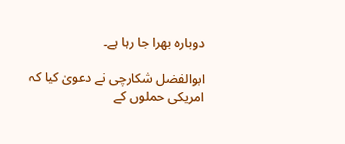دوبارہ بھرا جا رہا ہے۔

ابوالفضل شکارچی نے دعویٰ کیا کہ امریکی حملوں کے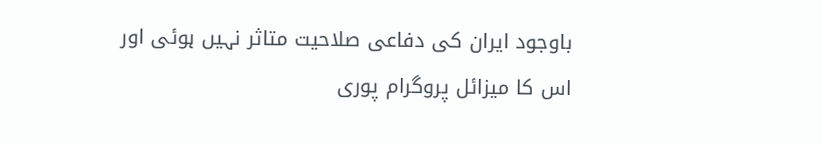باوجود ایران کی دفاعی صلاحیت متاثر نہیں ہوئی اور اس کا میزائل پروگرام پوری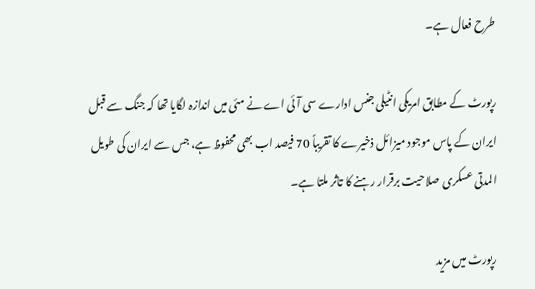طرح فعال ہے۔

رپورٹ کے مطابق امریکی انٹیلی جنس ادارے سی آئی اے نے مئی میں اندازہ لگایا تھا کہ جنگ سے قبل ایران کے پاس موجود میزائل ذخیرے کا تقریباً 70 فیصد اب بھی محفوظ ہے، جس سے ایران کی طویل المدتی عسکری صلاحیت برقرار رہنے کا تاثر ملتا ہے۔

رپورٹ میں مزید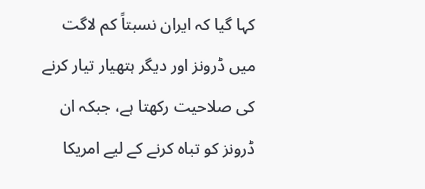کہا گیا کہ ایران نسبتاً کم لاگت میں ڈرونز اور دیگر ہتھیار تیار کرنے کی صلاحیت رکھتا ہے، جبکہ ان ڈرونز کو تباہ کرنے کے لیے امریکا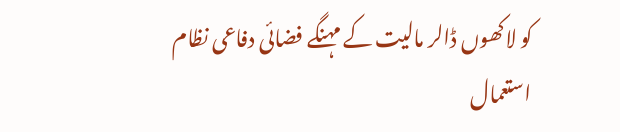کو لاکھوں ڈالر مالیت کے مہنگے فضائی دفاعی نظام استعمال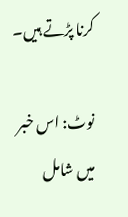کرنا پڑتے ہیں۔

نوٹ: اس خبر میں شامل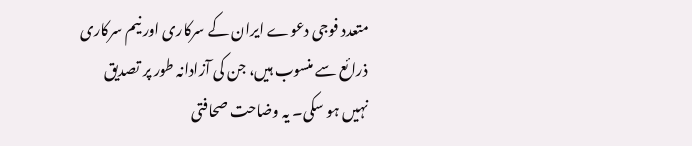متعدد فوجی دعوے ایران کے سرکاری اور نیم سرکاری ذرائع سے منسوب ہیں، جن کی آزادانہ طور پر تصدیق نہیں ہو سکی۔ یہ وضاحت صحافتی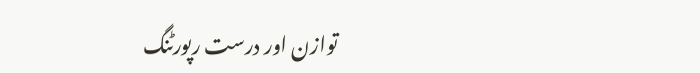توازن اور درست رپورٹنگ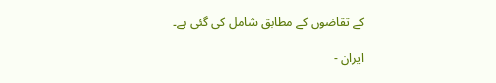کے تقاضوں کے مطابق شامل کی گئی ہے۔

ایران -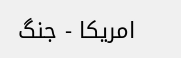امریکا - جنگ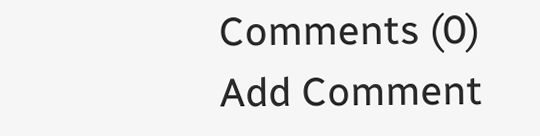Comments (0)
Add Comment